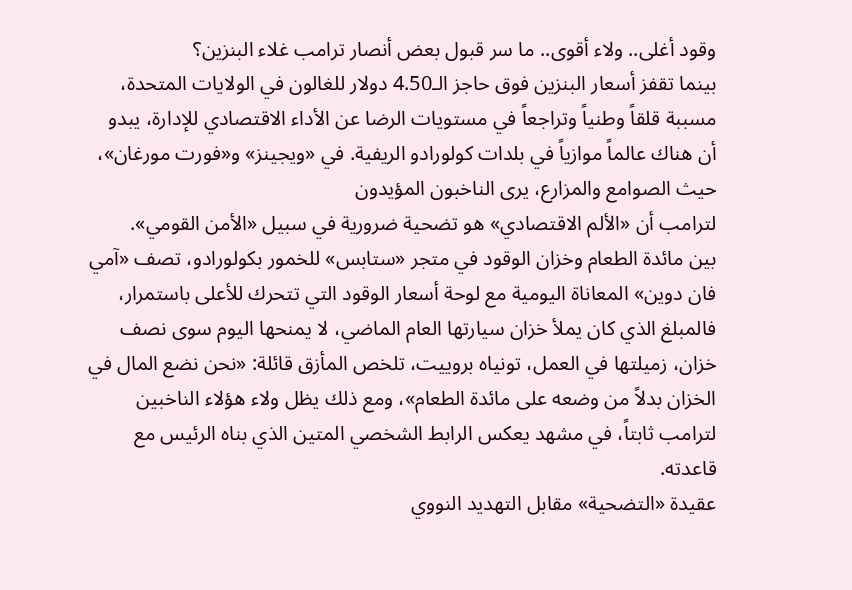وقود أغلى.. ولاء أقوى.. ما سر قبول بعض أنصار ترامب غلاء البنزين؟
بينما تقفز أسعار البنزين فوق حاجز الـ4.50 دولار للغالون في الولايات المتحدة، مسببة قلقاً وطنياً وتراجعاً في مستويات الرضا عن الأداء الاقتصادي للإدارة، يبدو أن هناك عالماً موازياً في بلدات كولورادو الريفية. في «ويجينز» و«فورت مورغان»، حيث الصوامع والمزارع، يرى الناخبون المؤيدون
لترامب أن «الألم الاقتصادي» هو تضحية ضرورية في سبيل «الأمن القومي».
بين مائدة الطعام وخزان الوقود في متجر «ستابس» للخمور بكولورادو، تصف «آمي فان دوين» المعاناة اليومية مع لوحة أسعار الوقود التي تتحرك للأعلى باستمرار، فالمبلغ الذي كان يملأ خزان سيارتها العام الماضي، لا يمنحها اليوم سوى نصف خزان، زميلتها في العمل، تونياه بروييت، تلخص المأزق قائلة: «نحن نضع المال في الخزان بدلاً من وضعه على مائدة الطعام»، ومع ذلك يظل ولاء هؤلاء الناخبين لترامب ثابتاً، في مشهد يعكس الرابط الشخصي المتين الذي بناه الرئيس مع قاعدته.
عقيدة «التضحية» مقابل التهديد النووي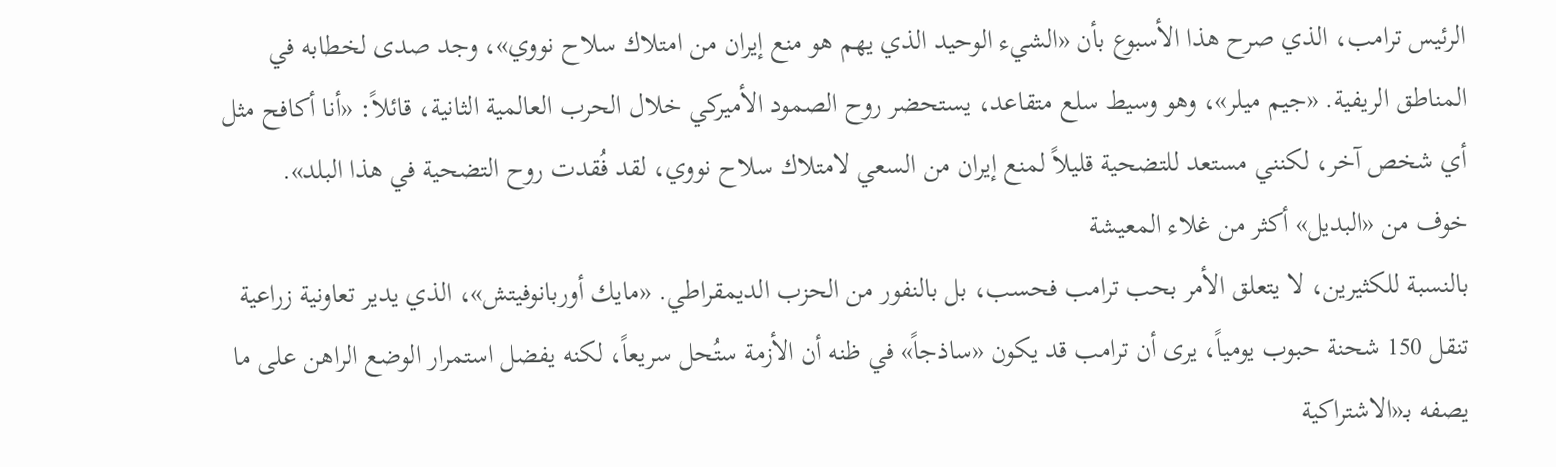الرئيس ترامب، الذي صرح هذا الأسبوع بأن «الشيء الوحيد الذي يهم هو منع إيران من امتلاك سلاح نووي»، وجد صدى لخطابه في المناطق الريفية. «جيم ميلر»، وهو وسيط سلع متقاعد، يستحضر روح الصمود الأميركي خلال الحرب العالمية الثانية، قائلاً: «أنا أكافح مثل أي شخص آخر، لكنني مستعد للتضحية قليلاً لمنع إيران من السعي لامتلاك سلاح نووي، لقد فُقدت روح التضحية في هذا البلد».
خوف من «البديل» أكثر من غلاء المعيشة
بالنسبة للكثيرين، لا يتعلق الأمر بحب ترامب فحسب، بل بالنفور من الحزب الديمقراطي. «مايك أوربانوفيتش»، الذي يدير تعاونية زراعية تنقل 150 شحنة حبوب يومياً، يرى أن ترامب قد يكون «ساذجاً» في ظنه أن الأزمة ستُحل سريعاً، لكنه يفضل استمرار الوضع الراهن على ما يصفه بـ«الاشتراكية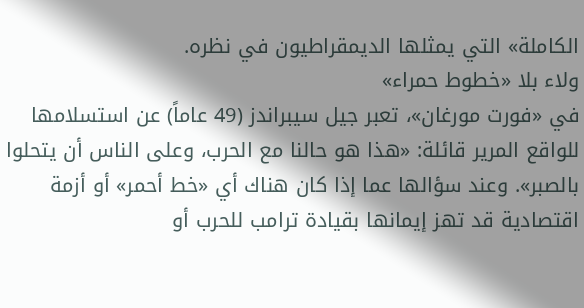الكاملة» التي يمثلها الديمقراطيون في نظره.
ولاء بلا «خطوط حمراء»
في «فورت مورغان»، تعبر جيل سيبراندز (49 عاماً) عن استسلامها للواقع المرير قائلة: «هذا هو حالنا مع الحرب، وعلى الناس أن يتحلوا بالصبر». وعند سؤالها عما إذا كان هناك أي «خط أحمر» أو أزمة اقتصادية قد تهز إيمانها بقيادة ترامب للحرب أو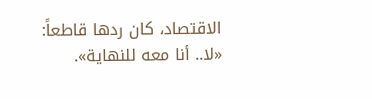الاقتصاد، كان ردها قاطعاً: «لا.. أنا معه للنهاية».